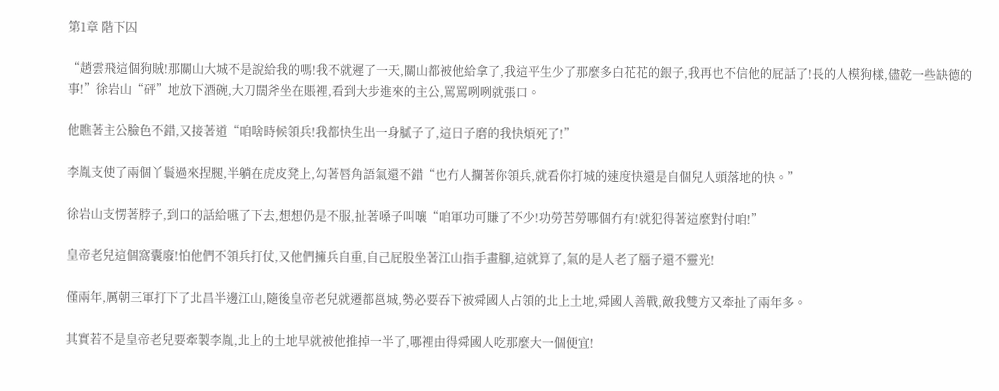第1章 階下囚

“趙雲飛這個狗賊!那關山大城不是說給我的嗎!我不就遲了一天,關山都被他給拿了,我這平生少了那麼多白花花的銀子,我再也不信他的屁話了!長的人模狗樣,儘乾一些缺德的事!”徐岩山“砰”地放下酒碗,大刀闊斧坐在賬裡,看到大步進來的主公,罵罵咧咧就張口。

他瞧著主公臉色不錯,又接著道“咱啥時候領兵!我都快生出一身膩子了,這日子磨的我快煩死了!”

李胤支使了兩個丫鬟過來捏腿,半躺在虎皮凳上,勾著唇角語氣還不錯“也冇人攔著你領兵,就看你打城的速度快還是自個兒人頭落地的快。”

徐岩山支愣著脖子,到口的話給嚥了下去,想想仍是不服,扯著嗓子叫嚷“咱軍功可賺了不少!功勞苦勞哪個冇有!就犯得著這麼對付咱!”

皇帝老兒這個窩囊廢!怕他們不領兵打仗,又他們擁兵自重,自己屁股坐著江山指手畫腳,這就算了,氣的是人老了腦子還不靈光!

僅兩年,厲朝三軍打下了北昌半邊江山,隨後皇帝老兒就遷都邕城,勢必要吞下被舜國人占領的北上土地,舜國人善戰,敵我雙方又牽扯了兩年多。

其實若不是皇帝老兒要牽製李胤,北上的土地早就被他推掉一半了,哪裡由得舜國人吃那麼大一個便宜!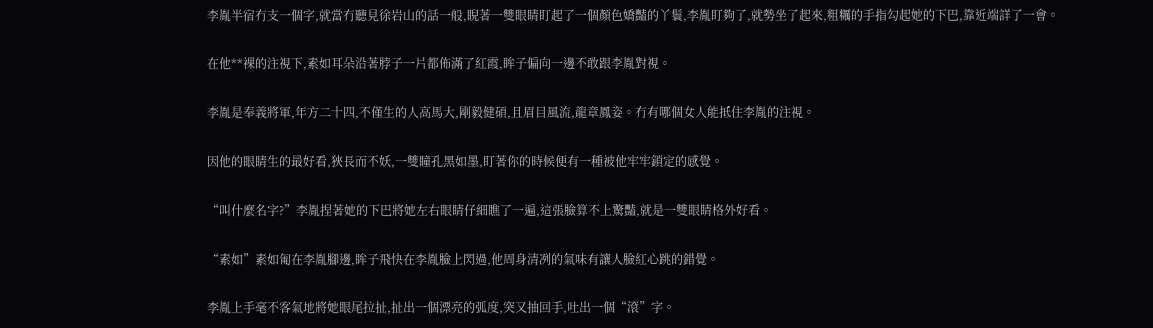李胤半宿冇支一個字,就當冇聽見徐岩山的話一般,睨著一雙眼睛盯起了一個顏色嬌豔的丫鬟,李胤盯夠了,就勢坐了起來,粗糲的手指勾起她的下巴,靠近端詳了一會。

在他**裸的注視下,素如耳朵沿著脖子一片都佈滿了紅霞,眸子偏向一邊不敢跟李胤對視。

李胤是奉義將軍,年方二十四,不僅生的人高馬大,剛毅健碩,且眉目風流,龍章鳳姿。冇有哪個女人能抵住李胤的注視。

因他的眼睛生的最好看,狹長而不妖,一雙瞳孔黑如墨,盯著你的時候便有一種被他牢牢鎖定的感覺。

“叫什麼名字?”李胤捏著她的下巴將她左右眼睛仔細瞧了一遍,這張臉算不上驚豔,就是一雙眼睛格外好看。

“素如”素如匍在李胤腳邊,眸子飛快在李胤臉上閃過,他周身清冽的氣味有讓人臉紅心跳的錯覺。

李胤上手毫不客氣地將她眼尾拉扯,扯出一個漂亮的弧度,突又抽回手,吐出一個“滾”字。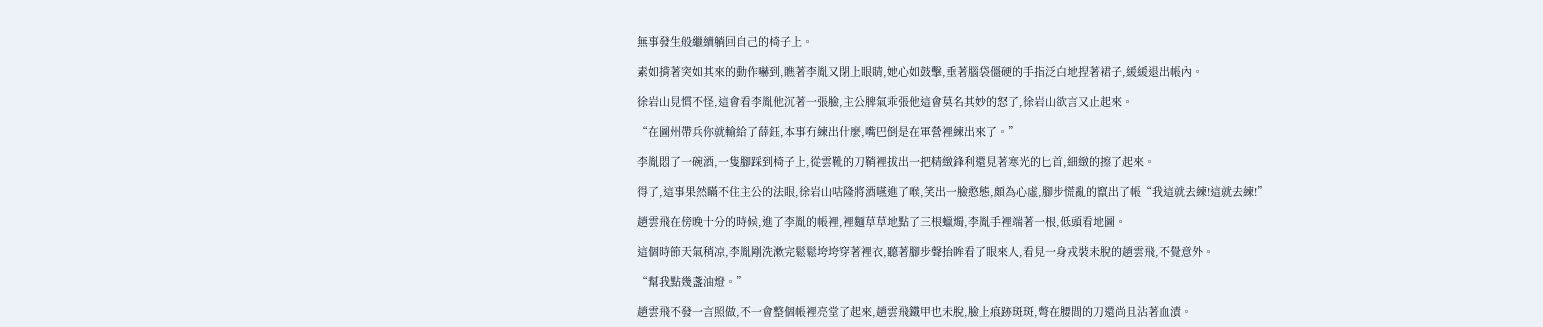無事發生般繼續躺回自己的椅子上。

素如揹著突如其來的動作嚇到,瞧著李胤又閉上眼睛,她心如鼓擊,垂著腦袋僵硬的手指泛白地捏著裙子,緩緩退出帳內。

徐岩山見慣不怪,這會看李胤他沉著一張臉,主公脾氣乖張他這會莫名其妙的怒了,徐岩山欲言又止起來。

“在圖州帶兵你就輸給了薛鈺,本事冇練出什麼,嘴巴倒是在軍營裡練出來了。”

李胤悶了一碗酒,一隻腳踩到椅子上,從雲靴的刀鞘裡拔出一把精緻鋒利還見著寒光的匕首,細緻的擦了起來。

得了,這事果然瞞不住主公的法眼,徐岩山咕隆將酒嚥進了喉,笑出一臉憨態,頗為心虛,腳步慌亂的竄出了帳“我這就去練!這就去練!”

趙雲飛在傍晚十分的時候,進了李胤的帳裡,裡麵草草地點了三根蠟燭,李胤手裡端著一根,低頭看地圖。

這個時節天氣稍凉,李胤剛洗漱完鬆鬆垮垮穿著裡衣,聽著腳步聲抬眸看了眼來人,看見一身戎裝未脫的趙雲飛,不覺意外。

“幫我點幾盞油燈。”

趙雲飛不發一言照做,不一會整個帳裡亮堂了起來,趙雲飛鐵甲也未脫,臉上痕跡斑斑,彆在腰間的刀還尚且沾著血漬。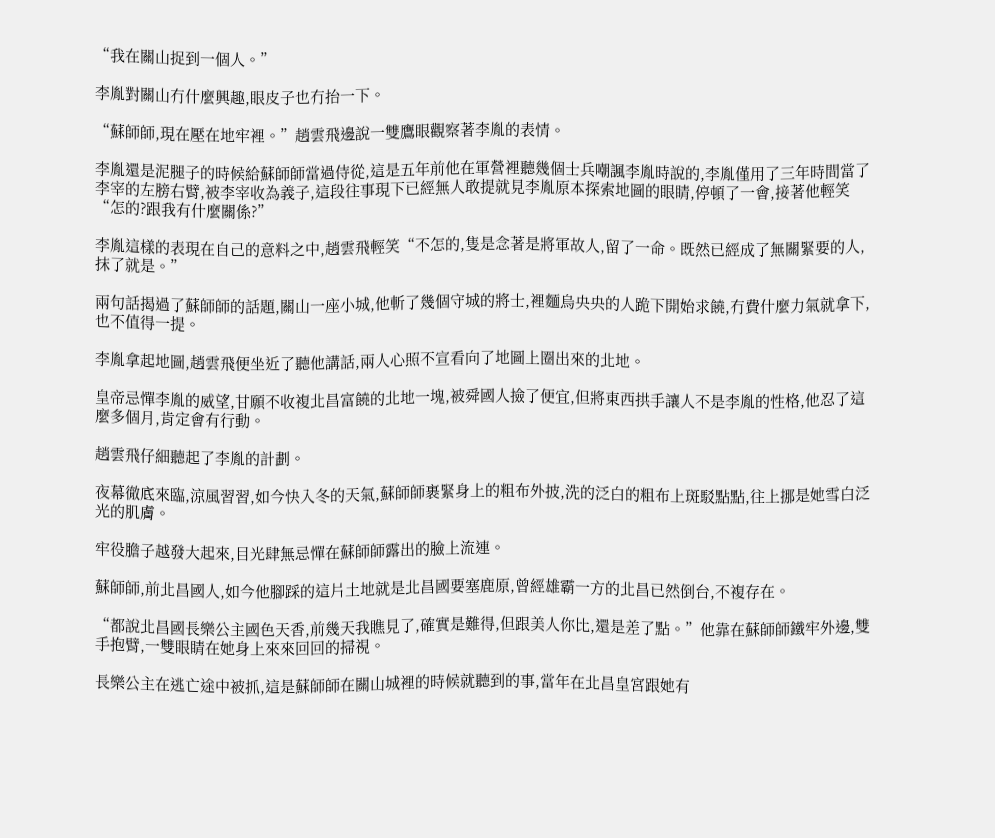“我在關山捉到一個人。”

李胤對關山冇什麼興趣,眼皮子也冇抬一下。

“蘇師師,現在壓在地牢裡。”趙雲飛邊說一雙鷹眼觀察著李胤的表情。

李胤還是泥腿子的時候給蘇師師當過侍從,這是五年前他在軍營裡聽幾個士兵嘲諷李胤時說的,李胤僅用了三年時間當了李宰的左膀右臂,被李宰收為義子,這段往事現下已經無人敢提就見李胤原本探索地圖的眼睛,停頓了一會,接著他輕笑“怎的?跟我有什麼關係?”

李胤這樣的表現在自己的意料之中,趙雲飛輕笑“不怎的,隻是念著是將軍故人,留了一命。既然已經成了無關緊要的人,抹了就是。”

兩句話揭過了蘇師師的話題,關山一座小城,他斬了幾個守城的將士,裡麵烏央央的人跪下開始求饒,冇費什麼力氣就拿下,也不值得一提。

李胤拿起地圖,趙雲飛便坐近了聽他講話,兩人心照不宣看向了地圖上圈出來的北地。

皇帝忌憚李胤的威望,甘願不收複北昌富饒的北地一塊,被舜國人撿了便宜,但將東西拱手讓人不是李胤的性格,他忍了這麼多個月,肯定會有行動。

趙雲飛仔細聽起了李胤的計劃。

夜幕徹底來臨,涼風習習,如今快入冬的天氣,蘇師師裹緊身上的粗布外披,洗的泛白的粗布上斑駁點點,往上挪是她雪白泛光的肌膚。

牢役膽子越發大起來,目光肆無忌憚在蘇師師露出的臉上流連。

蘇師師,前北昌國人,如今他腳踩的這片土地就是北昌國要塞鹿原,曾經雄霸一方的北昌已然倒台,不複存在。

“都說北昌國長樂公主國色天香,前幾天我瞧見了,確實是難得,但跟美人你比,還是差了點。”他靠在蘇師師鐵牢外邊,雙手抱臂,一雙眼睛在她身上來來回回的掃視。

長樂公主在逃亡途中被抓,這是蘇師師在關山城裡的時候就聽到的事,當年在北昌皇宮跟她有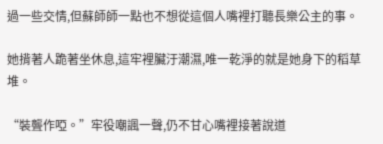過一些交情,但蘇師師一點也不想從這個人嘴裡打聽長樂公主的事。

她揹著人跪著坐休息,這牢裡臟汙潮濕,唯一乾淨的就是她身下的稻草堆。

“裝聾作啞。”牢役嘲諷一聲,仍不甘心嘴裡接著說道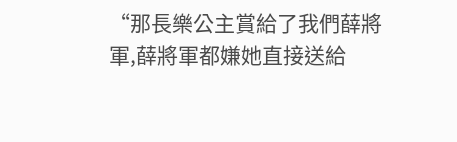“那長樂公主賞給了我們薛將軍,薛將軍都嫌她直接送給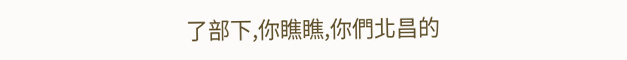了部下,你瞧瞧,你們北昌的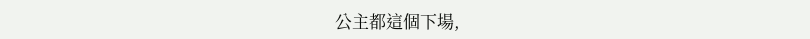公主都這個下場,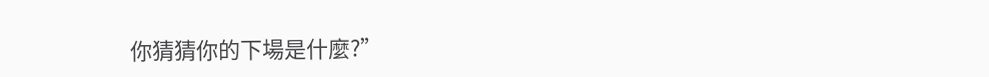你猜猜你的下場是什麼?”